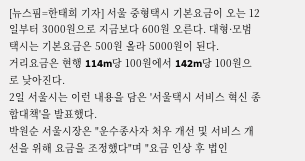[뉴스핌=한태희 기자] 서울 중형택시 기본요금이 오는 12일부터 3000원으로 지금보다 600원 오른다. 대형·모범택시는 기본요금은 500원 올라 5000원이 된다.
거리요금은 현행 114m당 100원에서 142m당 100원으로 낮아진다.
2일 서울시는 이런 내용을 담은 '서울택시 서비스 혁신 종합대책'을 발표했다.
박원순 서울시장은 "운수종사자 처우 개선 및 서비스 개선을 위해 요금을 조정했다"며 "요금 인상 후 법인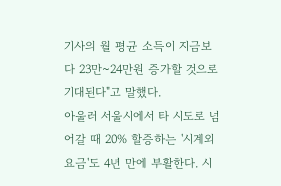기사의 월 평균 소득이 지금보다 23만~24만원 증가할 것으로 기대된다"고 말했다.
아울러 서울시에서 타 시도로 넘어갈 때 20% 할증하는 '시계외 요금'도 4년 만에 부활한다. 시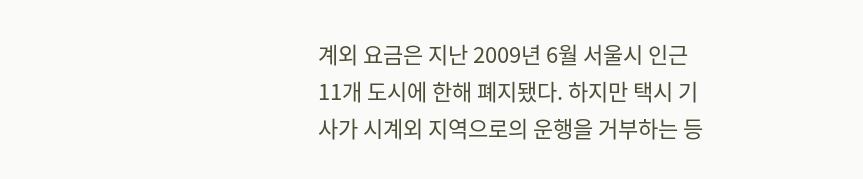계외 요금은 지난 2009년 6월 서울시 인근 11개 도시에 한해 폐지됐다. 하지만 택시 기사가 시계외 지역으로의 운행을 거부하는 등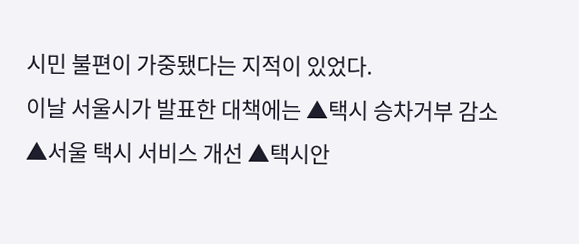시민 불편이 가중됐다는 지적이 있었다.
이날 서울시가 발표한 대책에는 ▲택시 승차거부 감소 ▲서울 택시 서비스 개선 ▲택시안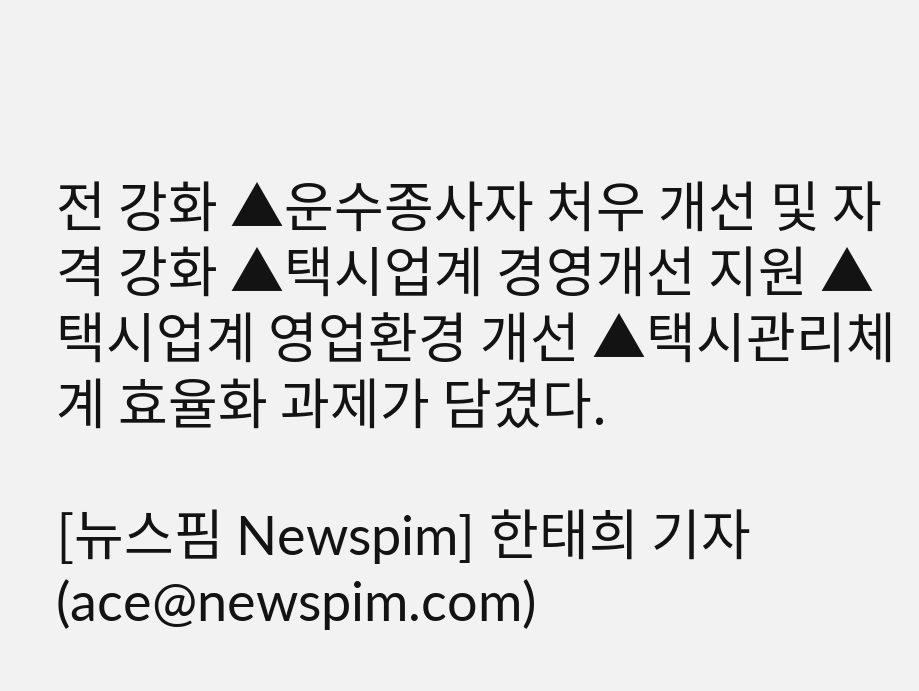전 강화 ▲운수종사자 처우 개선 및 자격 강화 ▲택시업계 경영개선 지원 ▲택시업계 영업환경 개선 ▲택시관리체계 효율화 과제가 담겼다.

[뉴스핌 Newspim] 한태희 기자 (ace@newspim.com)